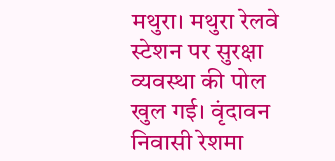मथुरा। मथुरा रेलवे स्टेशन पर सुरक्षा व्यवस्था की पोल खुल गई। वृंदावन निवासी रेशमा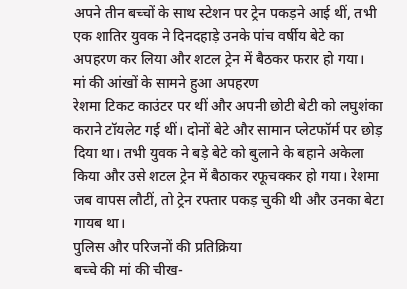अपने तीन बच्चों के साथ स्टेशन पर ट्रेन पकड़ने आई थीं, तभी एक शातिर युवक ने दिनदहाड़े उनके पांच वर्षीय बेटे का अपहरण कर लिया और शटल ट्रेन में बैठकर फरार हो गया।
मां की आंखों के सामने हुआ अपहरण
रेशमा टिकट काउंटर पर थीं और अपनी छोटी बेटी को लघुशंका कराने टॉयलेट गई थीं। दोनों बेटे और सामान प्लेटफॉर्म पर छोड़ दिया था। तभी युवक ने बड़े बेटे को बुलाने के बहाने अकेला किया और उसे शटल ट्रेन में बैठाकर रफूचक्कर हो गया। रेशमा जब वापस लौटीं, तो ट्रेन रफ्तार पकड़ चुकी थी और उनका बेटा गायब था।
पुलिस और परिजनों की प्रतिक्रिया
बच्चे की मां की चीख-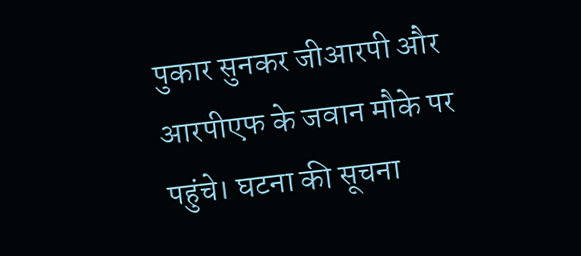पुकार सुनकर जीआरपी और आरपीएफ के जवान मौके पर पहुंचे। घटना की सूचना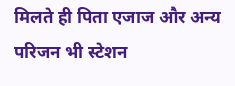मिलते ही पिता एजाज और अन्य परिजन भी स्टेशन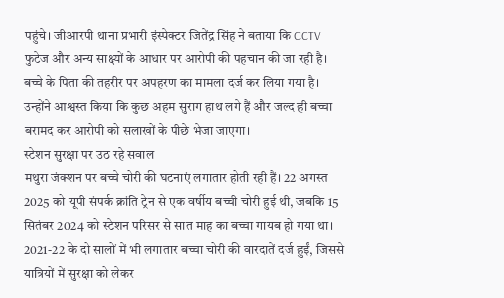पहुंचे। जीआरपी थाना प्रभारी इंस्पेक्टर जितेंद्र सिंह ने बताया कि CCTV फुटेज और अन्य साक्ष्यों के आधार पर आरोपी की पहचान की जा रही है। बच्चे के पिता की तहरीर पर अपहरण का मामला दर्ज कर लिया गया है। उन्होंने आश्वस्त किया कि कुछ अहम सुराग हाथ लगे हैं और जल्द ही बच्चा बरामद कर आरोपी को सलाखों के पीछे भेजा जाएगा।
स्टेशन सुरक्षा पर उठ रहे सवाल
मथुरा जंक्शन पर बच्चे चोरी की घटनाएं लगातार होती रही हैं। 22 अगस्त 2025 को यूपी संपर्क क्रांति ट्रेन से एक वर्षीय बच्ची चोरी हुई थी, जबकि 15 सितंबर 2024 को स्टेशन परिसर से सात माह का बच्चा गायब हो गया था। 2021-22 के दो सालों में भी लगातार बच्चा चोरी की वारदातें दर्ज हुईं, जिससे यात्रियों में सुरक्षा को लेकर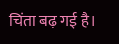चिंता बढ़ गई है।